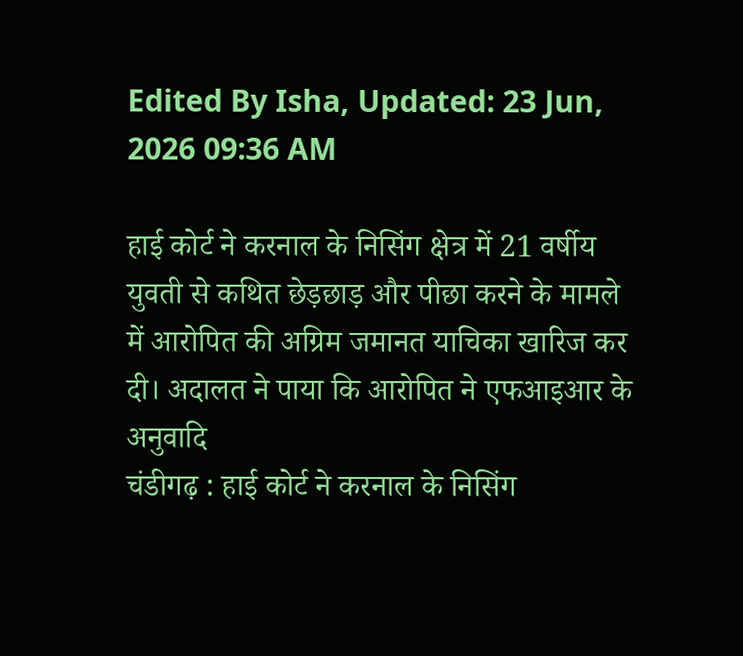Edited By Isha, Updated: 23 Jun, 2026 09:36 AM

हाई कोर्ट ने करनाल के निसिंग क्षेत्र में 21 वर्षीय युवती से कथित छेड़छाड़ और पीछा करने के मामले में आरोपित की अग्रिम जमानत याचिका खारिज कर दी। अदालत ने पाया कि आरोपित ने एफआइआर के अनुवादि
चंडीगढ़ : हाई कोर्ट ने करनाल के निसिंग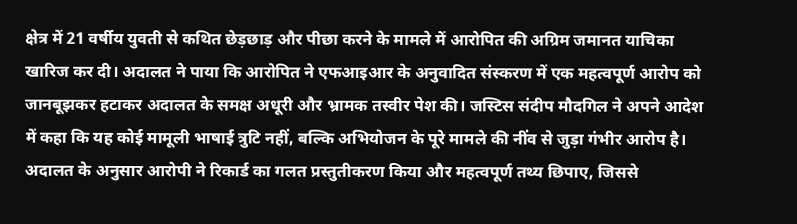क्षेत्र में 21 वर्षीय युवती से कथित छेड़छाड़ और पीछा करने के मामले में आरोपित की अग्रिम जमानत याचिका खारिज कर दी। अदालत ने पाया कि आरोपित ने एफआइआर के अनुवादित संस्करण में एक महत्वपूर्ण आरोप को जानबूझकर हटाकर अदालत के समक्ष अधूरी और भ्रामक तस्वीर पेश की। जस्टिस संदीप मौदगिल ने अपने आदेश में कहा कि यह कोई मामूली भाषाई त्रुटि नहीं, बल्कि अभियोजन के पूरे मामले की नींव से जुड़ा गंभीर आरोप है।
अदालत के अनुसार आरोपी ने रिकार्ड का गलत प्रस्तुतीकरण किया और महत्वपूर्ण तथ्य छिपाए, जिससे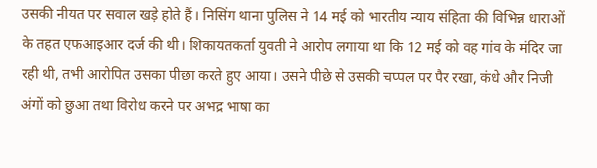उसकी नीयत पर सवाल खड़े होते हैं। निसिंग थाना पुलिस ने 14 मई को भारतीय न्याय संहिता की विभिन्न धाराओं के तहत एफआइआर दर्ज की थी। शिकायतकर्ता युवती ने आरोप लगाया था कि 12 मई को वह गांव के मंदिर जा रही थी, तभी आरोपित उसका पीछा करते हुए आया। उसने पीछे से उसकी चप्पल पर पैर रखा, कंधे और निजी अंगों को छुआ तथा विरोध करने पर अभद्र भाषा का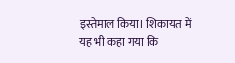इस्तेमाल किया। शिकायत में यह भी कहा गया कि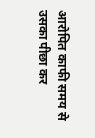आरोपित काफी समय से उसका पीछा कर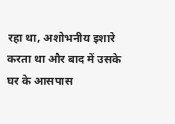रहा था, अशोभनीय इशारे करता था और बाद में उसके घर के आसपास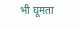भी घूमता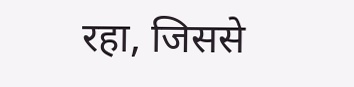रहा, जिससे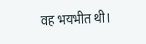वह भयभीत थी।